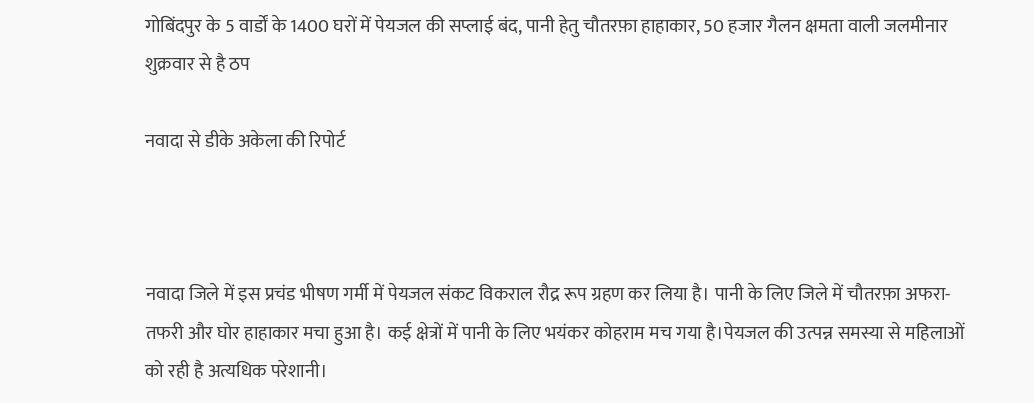गोबिंदपुर के 5 वार्डों के 1400 घरों में पेयजल की सप्लाई बंद, पानी हेतु चौतरफ़ा हाहाकार, 50 हजार गैलन क्षमता वाली जलमीनार शुक्रवार से है ठप

नवादा से डीके अकेला की रिपोर्ट



नवादा जिले में इस प्रचंड भीषण गर्मी में पेयजल संकट विकराल रौद्र रूप ग्रहण कर लिया है। पानी के लिए जिले में चौतरफ़ा अफरा-तफरी और घोर हाहाकार मचा हुआ है। कई क्षेत्रों में पानी के लिए भयंकर कोहराम मच गया है।पेयजल की उत्पन्न समस्या से महिलाओं को रही है अत्यधिक परेशानी।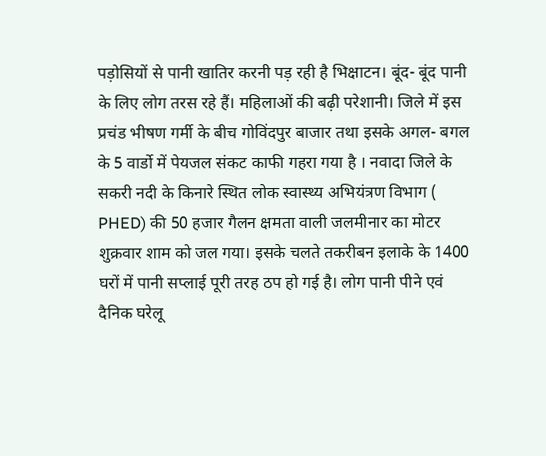पड़ोसियों से पानी खातिर करनी पड़ रही है भिक्षाटन। बूंद- बूंद पानी के लिए लोग तरस रहे हैं। महिलाओं की बढ़ी परेशानी। जिले में इस प्रचंड भीषण गर्मी के बीच गोविंदपुर बाजार तथा इसके अगल- बगल के 5 वार्डो में पेयजल संकट काफी गहरा गया है । नवादा जिले के सकरी नदी के किनारे स्थित लोक स्वास्थ्य अभियंत्रण विभाग ( PHED) की 50 हजार गैलन क्षमता वाली जलमीनार का मोटर शुक्रवार शाम को जल गया। इसके चलते तकरीबन इलाके के 1400 घरों में पानी सप्लाई पूरी तरह ठप हो गई है। लोग पानी पीने एवं दैनिक घरेलू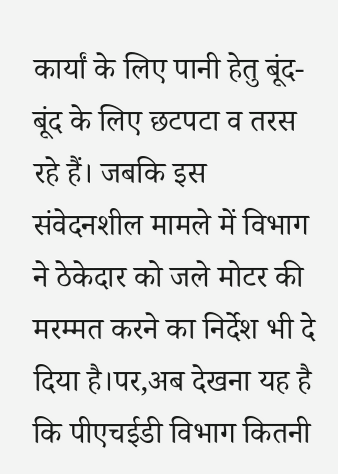कार्यां के लिए पानी हेतु बूंद-बूंद के लिए छटपटा व तरस रहे हैं। जबकि इस संवेदनशील मामले में विभाग ने ठेकेदार को जले मोटर की मरम्मत करने का निर्देश भी दे दिया है।पर,अब देखना यह है कि पीएचईडी विभाग कितनी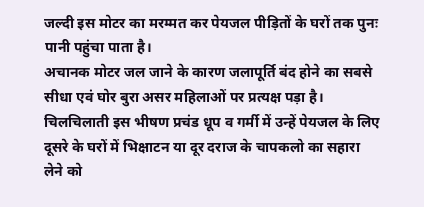जल्दी इस मोटर का मरम्मत कर पेयजल पीड़ितों के घरों तक पुनः पानी पहुंचा पाता है।
अचानक मोटर जल जाने के कारण जलापूर्ति बंद होने का सबसे सीधा एवं घोर बुरा असर महिलाओं पर प्रत्यक्ष पड़ा है। चिलचिलाती इस भीषण प्रचंड धूप व गर्मी में उन्हें पेयजल के लिए दूसरे के घरों में भिक्षाटन या दूर दराज के चापकलो का सहारा लेने को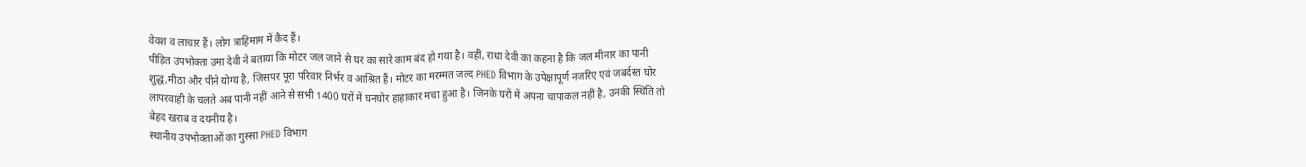वेवश व लाचार हैं। लोग त्राहिमाम में कैद हैं।
पीड़ित उपभोक्ता उमा देवी ने बताया कि मोटर जल जाने से घर का सारे काम बंद हो गया है। वहीं, राधा देवी का कहना है कि जल मीनार का पानी शुद्ध,मीठा और पीने योग्य है, जिसपर पूरा परिवार निर्भर व आश्रित हैं। मोटर का मरम्मत जल्द PHED विभाग के उपेक्षापूर्ण नजरिए एवं जबर्दस्त घोर लापरवाही के चलते अब पानी नहीं आने से सभी 1400 घरों में घनघोर हाहाकार मचा हुआ है। जिनके घरों में अपना चापाकल नहीं है, उनकी स्थिति तो बेहद खराब व दयनीय है।
स्थानीय उपभोक्ताओं का गुस्सा PHED विभाग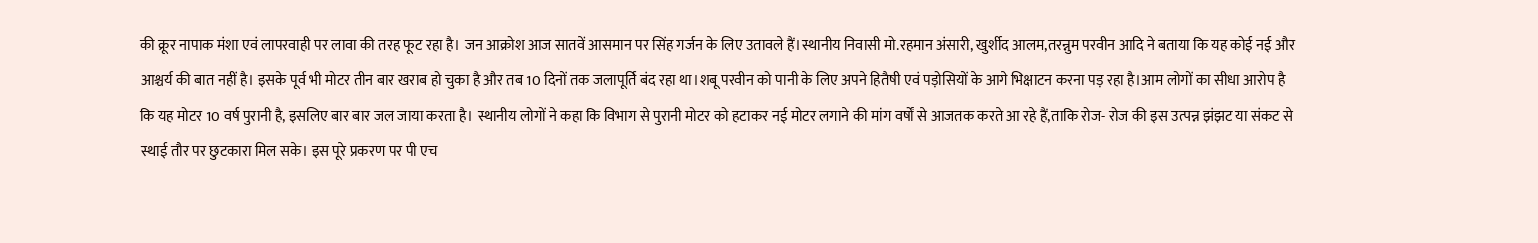की क्रूर नापाक मंशा एवं लापरवाही पर लावा की तरह फूट रहा है। जन आक्रोश आज सातवें आसमान पर सिंह गर्जन के लिए उतावले हैं।स्थानीय निवासी मो.रहमान अंसारी, खुर्शीद आलम,तरन्नुम परवीन आदि ने बताया कि यह कोई नई और आश्चर्य की बात नहीं है। इसके पूर्व भी मोटर तीन बार खराब हो चुका है और तब 10 दिनों तक जलापूर्ति बंद रहा था।शबू परवीन को पानी के लिए अपने हितैषी एवं पड़ोसियों के आगे भिक्षाटन करना पड़ रहा है।आम लोगों का सीधा आरोप है कि यह मोटर 10 वर्ष पुरानी है, इसलिए बार बार जल जाया करता है। स्थानीय लोगों ने कहा कि विभाग से पुरानी मोटर को हटाकर नई मोटर लगाने की मांग वर्षों से आजतक करते आ रहे हैं,ताकि रोज- रोज की इस उत्पन्न झंझट या संकट से स्थाई तौर पर छुटकारा मिल सके। इस पूरे प्रकरण पर पी एच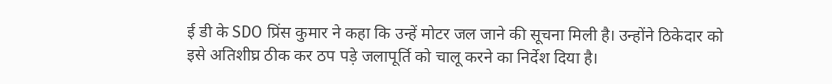ई डी के SDO प्रिंस कुमार ने कहा कि उन्हें मोटर जल जाने की सूचना मिली है। उन्होंने ठिकेदार को इसे अतिशीघ्र ठीक कर ठप पड़े जलापूर्ति को चालू करने का निर्देश दिया है।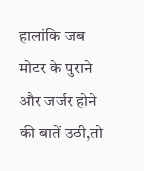हालांकि जब मोटर के पुराने और जर्जर होने की बातें उठी,तो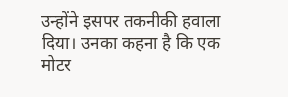उन्होंने इसपर तकनीकी हवाला दिया। उनका कहना है कि एक मोटर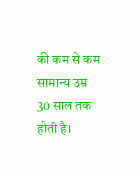की कम से कम सामान्य उम्र 30 साल तक होती है।